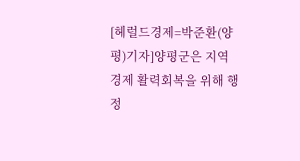[헤럴드경제=박준환(양평)기자]양평군은 지역경제 활력회복을 위해 행정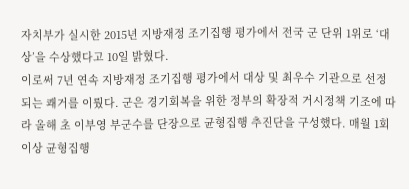자치부가 실시한 2015년 지방재정 조기집행 평가에서 전국 군 단위 1위로 ‘대상’을 수상했다고 10일 밝혔다.
이로써 7년 연속 지방재정 조기집행 평가에서 대상 및 최우수 기관으로 선정되는 쾌거를 이뤘다. 군은 경기회복을 위한 정부의 확장적 거시정책 기조에 따라 올해 초 이부영 부군수를 단장으로 균형집행 추진단을 구성했다. 매월 1회 이상 균형집행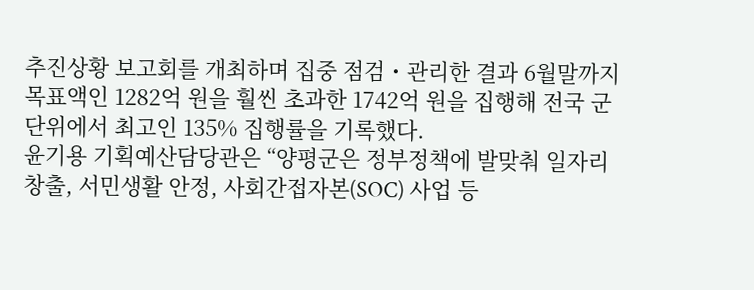추진상황 보고회를 개최하며 집중 점검・관리한 결과 6월말까지 목표액인 1282억 원을 훨씬 초과한 1742억 원을 집행해 전국 군 단위에서 최고인 135% 집행률을 기록했다.
윤기용 기획예산담당관은 “양평군은 정부정책에 발맞춰 일자리 창출, 서민생활 안정, 사회간접자본(SOC) 사업 등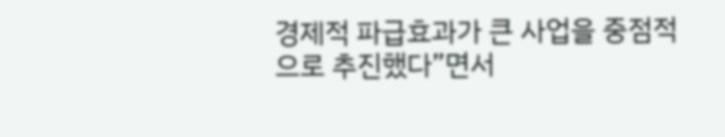경제적 파급효과가 큰 사업을 중점적으로 추진했다”면서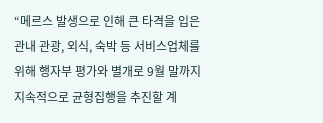“메르스 발생으로 인해 큰 타격을 입은 관내 관광, 외식, 숙박 등 서비스업체를 위해 행자부 평가와 별개로 9월 말까지 지속적으로 균형집행을 추진할 계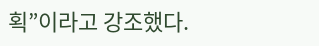획”이라고 강조했다.